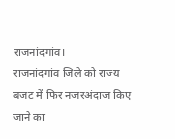राजनांदगांव।
राजनांदगांव जिले को राज्य बजट में फिर नजरअंदाज किए जाने का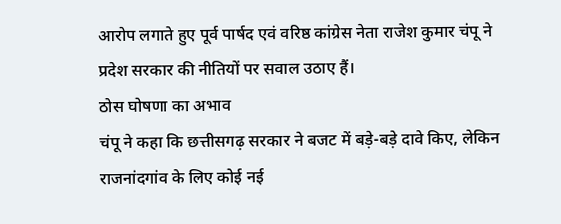आरोप लगाते हुए पूर्व पार्षद एवं वरिष्ठ कांग्रेस नेता राजेश कुमार चंपू ने प्रदेश सरकार की नीतियों पर सवाल उठाए हैं।
ठोस घोषणा का अभाव
चंपू ने कहा कि छत्तीसगढ़ सरकार ने बजट में बड़े-बड़े दावे किए, लेकिन राजनांदगांव के लिए कोई नई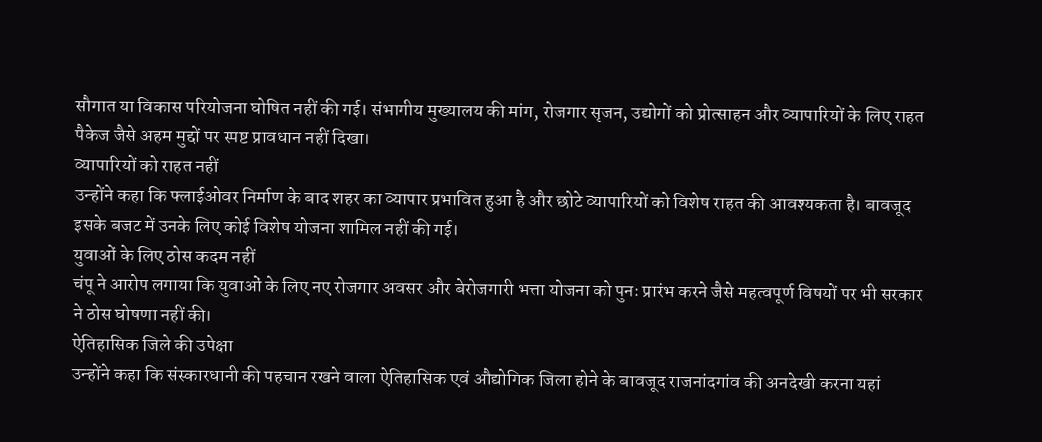सौगात या विकास परियोजना घोषित नहीं की गई। संभागीय मुख्यालय की मांग, रोजगार सृजन, उद्योगों को प्रोत्साहन और व्यापारियों के लिए राहत पैकेज जैसे अहम मुद्दों पर स्पष्ट प्रावधान नहीं दिखा।
व्यापारियों को राहत नहीं
उन्होंने कहा कि फ्लाईओवर निर्माण के बाद शहर का व्यापार प्रभावित हुआ है और छोटे व्यापारियों को विशेष राहत की आवश्यकता है। बावजूद इसके बजट में उनके लिए कोई विशेष योजना शामिल नहीं की गई।
युवाओं के लिए ठोस कदम नहीं
चंपू ने आरोप लगाया कि युवाओं के लिए नए रोजगार अवसर और बेरोजगारी भत्ता योजना को पुनः प्रारंभ करने जैसे महत्वपूर्ण विषयों पर भी सरकार ने ठोस घोषणा नहीं की।
ऐतिहासिक जिले की उपेक्षा
उन्होंने कहा कि संस्कारधानी की पहचान रखने वाला ऐतिहासिक एवं औद्योगिक जिला होने के बावजूद राजनांदगांव की अनदेखी करना यहां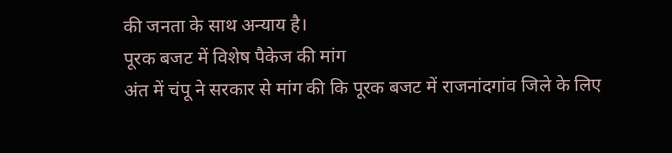की जनता के साथ अन्याय है।
पूरक बजट में विशेष पैकेज की मांग
अंत में चंपू ने सरकार से मांग की कि पूरक बजट में राजनांदगांव जिले के लिए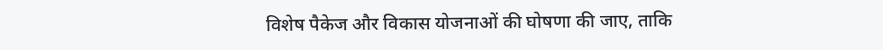विशेष पैकेज और विकास योजनाओं की घोषणा की जाए, ताकि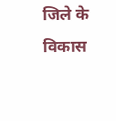जिले के विकास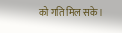को गति मिल सके।